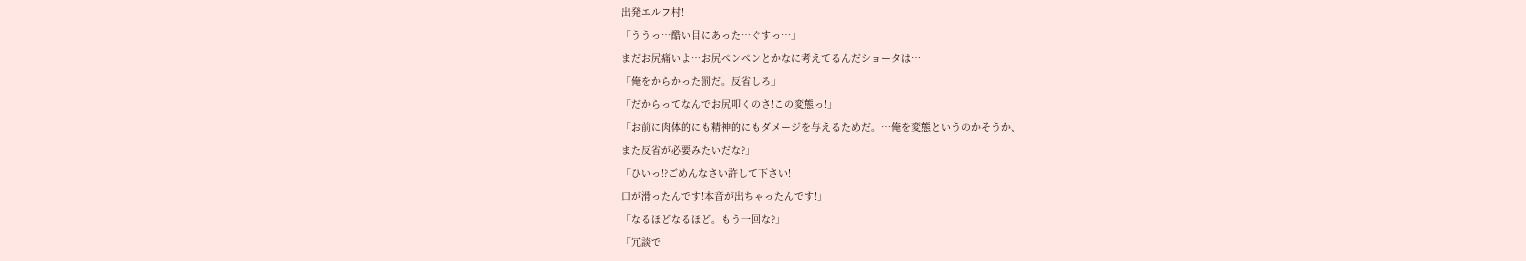出発エルフ村!
「ううっ…酷い目にあった…ぐすっ…」
まだお尻痛いよ…お尻ペンペンとかなに考えてるんだショータは…
「俺をからかった罰だ。反省しろ」
「だからってなんでお尻叩くのさ!この変態っ!」
「お前に肉体的にも精神的にもダメージを与えるためだ。…俺を変態というのかそうか、
また反省が必要みたいだな?」
「ひいっ!?ごめんなさい許して下さい!
口が滑ったんです!本音が出ちゃったんです!」
「なるほどなるほど。もう一回な?」
「冗談で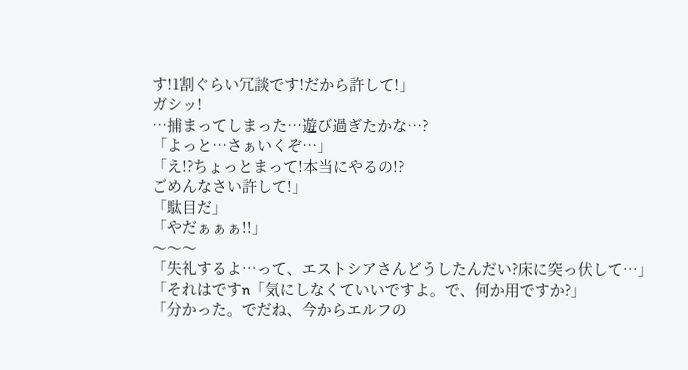す!1割ぐらい冗談です!だから許して!」
ガシッ!
…捕まってしまった…遊び過ぎたかな…?
「よっと…さぁいくぞ…」
「え!?ちょっとまって!本当にやるの!?
ごめんなさい許して!」
「駄目だ」
「やだぁぁぁ!!」
〜〜〜
「失礼するよ…って、エストシアさんどうしたんだい?床に突っ伏して…」
「それはですn「気にしなくていいですよ。で、何か用ですか?」
「分かった。でだね、今からエルフの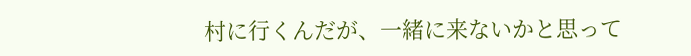村に行くんだが、一緒に来ないかと思って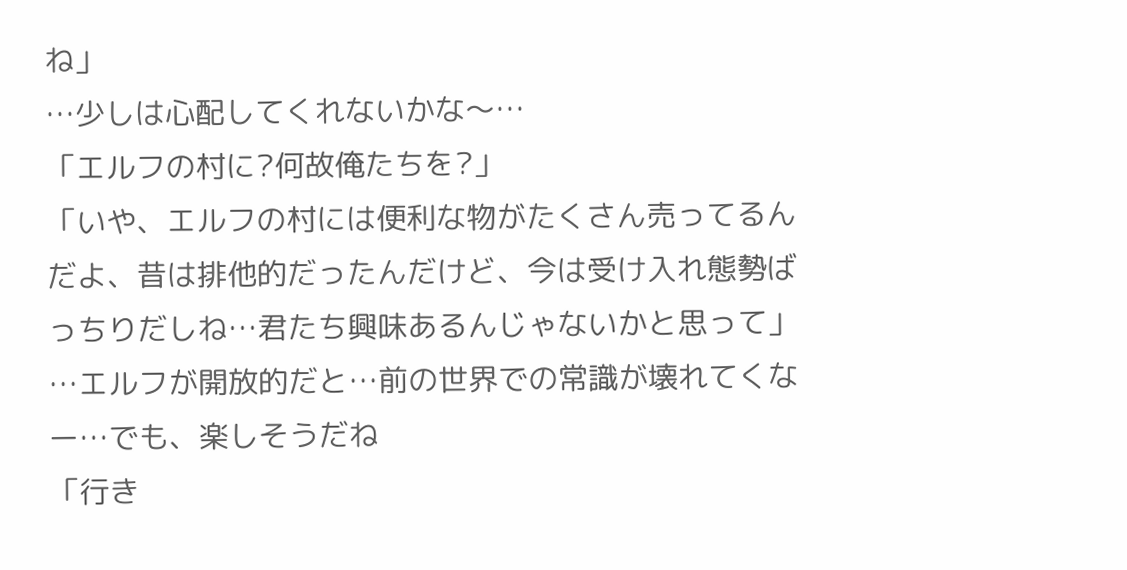ね」
…少しは心配してくれないかな〜…
「エルフの村に?何故俺たちを?」
「いや、エルフの村には便利な物がたくさん売ってるんだよ、昔は排他的だったんだけど、今は受け入れ態勢ばっちりだしね…君たち興味あるんじゃないかと思って」
…エルフが開放的だと…前の世界での常識が壊れてくなー…でも、楽しそうだね
「行き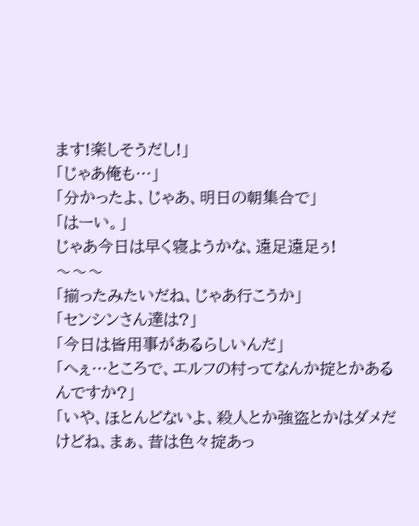ます!楽しそうだし!」
「じゃあ俺も…」
「分かったよ、じゃあ、明日の朝集合で」
「はーい。」
じゃあ今日は早く寝ようかな、遠足遠足ぅ!
〜〜〜
「揃ったみたいだね、じゃあ行こうか」
「センシンさん達は?」
「今日は皆用事があるらしいんだ」
「へぇ…ところで、エルフの村ってなんか掟とかあるんですか?」
「いや、ほとんどないよ、殺人とか強盗とかはダメだけどね、まぁ、昔は色々掟あっ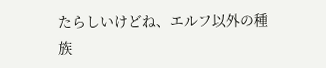たらしいけどね、エルフ以外の種族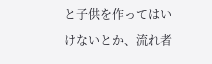と子供を作ってはいけないとか、流れ者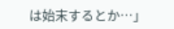は始末するとか…」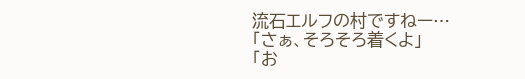流石エルフの村ですねー…
「さぁ、そろそろ着くよ」
「お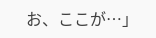お、ここが…」